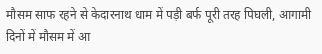मौसम साफ रहने से केदारनाथ धाम में पड़ी बर्फ पूरी तरह पिघली, आगामी दिनों में मौसम में आ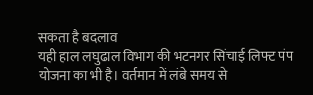सकता है बदलाव
यही हाल लघुढाल विभाग की भटनगर सिंचाई लिफ्ट पंप योजना का भी है। वर्तमान में लंबे समय से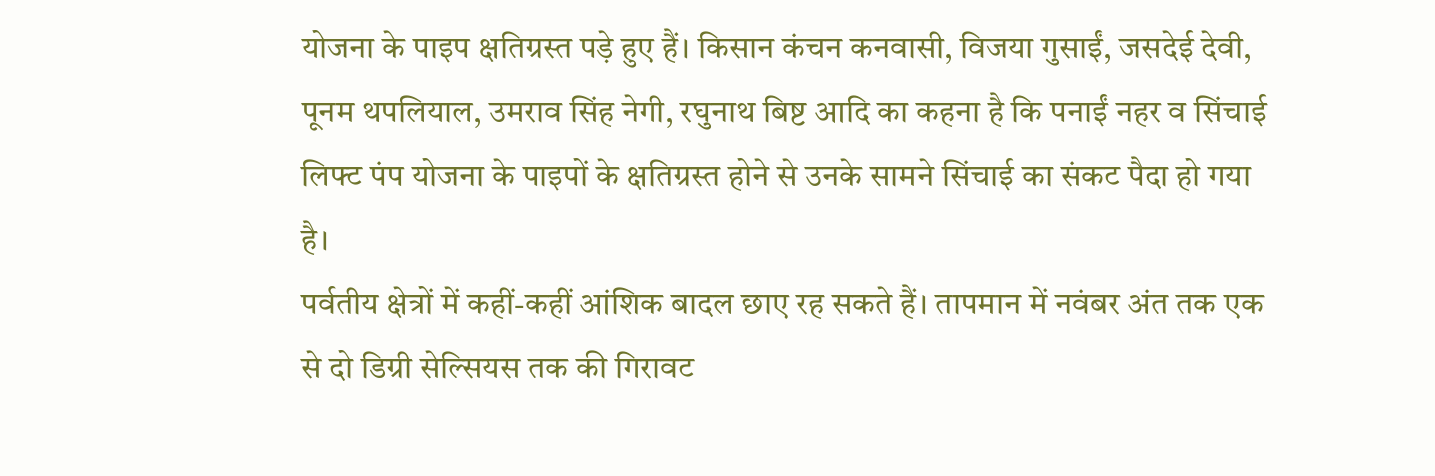योजना के पाइप क्षतिग्रस्त पड़े हुए हैं। किसान कंचन कनवासी, विजया गुसाईं, जसदेई देवी, पूनम थपलियाल, उमराव सिंह नेगी, रघुनाथ बिष्ट आदि का कहना है कि पनाईं नहर व सिंचाई लिफ्ट पंप योजना के पाइपों के क्षतिग्रस्त होने से उनके सामने सिंचाई का संकट पैदा हो गया है।
पर्वतीय क्षेत्रों में कहीं-कहीं आंशिक बादल छाए रह सकते हैं। तापमान में नवंबर अंत तक एक से दो डिग्री सेल्सियस तक की गिरावट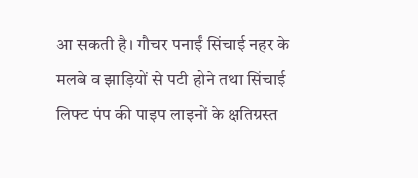आ सकती है। गौचर पनाईं सिंचाई नहर के मलबे व झाड़ियों से पटी होने तथा सिंचाई लिफ्ट पंप की पाइप लाइनों के क्षतिग्रस्त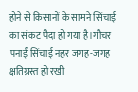होने से किसानों के सामने सिंचाई का संकट पैदा हो गया है।गौचर पनाईं सिंचाई नहर जगह-जगह क्षतिग्रस्त हो रखी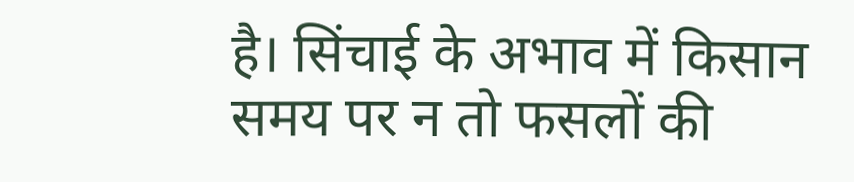है। सिंचाई के अभाव में किसान समय पर न तो फसलों की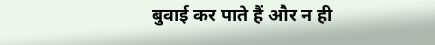बुवाई कर पाते हैं और न ही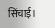सिंचाई।